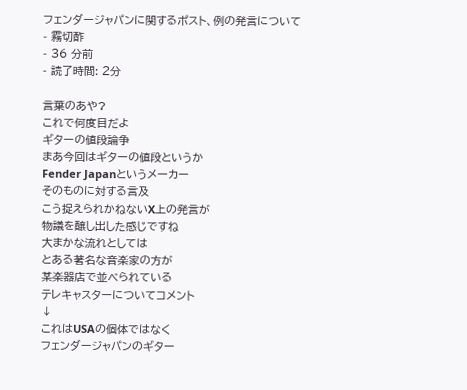フェンダージャパンに関するポスト、例の発言について
- 霧切酢
- 36 分前
- 読了時間: 2分

言葉のあや?
これで何度目だよ
ギターの値段論争
まあ今回はギターの値段というか
Fender Japanというメーカー
そのものに対する言及
こう捉えられかねないX上の発言が
物議を醸し出した感じですね
大まかな流れとしては
とある著名な音楽家の方が
某楽器店で並べられている
テレキャスターについてコメント
↓
これはUSAの個体ではなく
フェンダージャパンのギター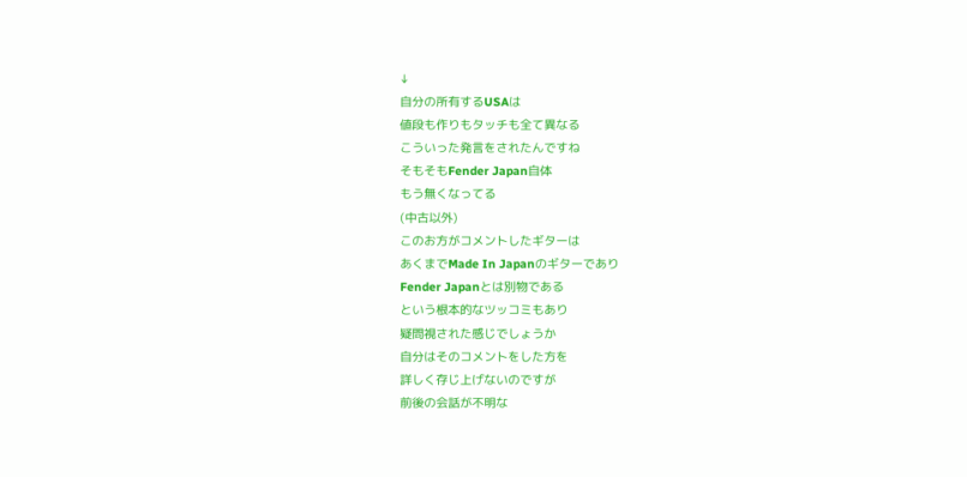↓
自分の所有するUSAは
値段も作りもタッチも全て異なる
こういった発言をされたんですね
そもそもFender Japan自体
もう無くなってる
(中古以外)
このお方がコメントしたギターは
あくまでMade In Japanのギターであり
Fender Japanとは別物である
という根本的なツッコミもあり
疑問視された感じでしょうか
自分はそのコメントをした方を
詳しく存じ上げないのですが
前後の会話が不明な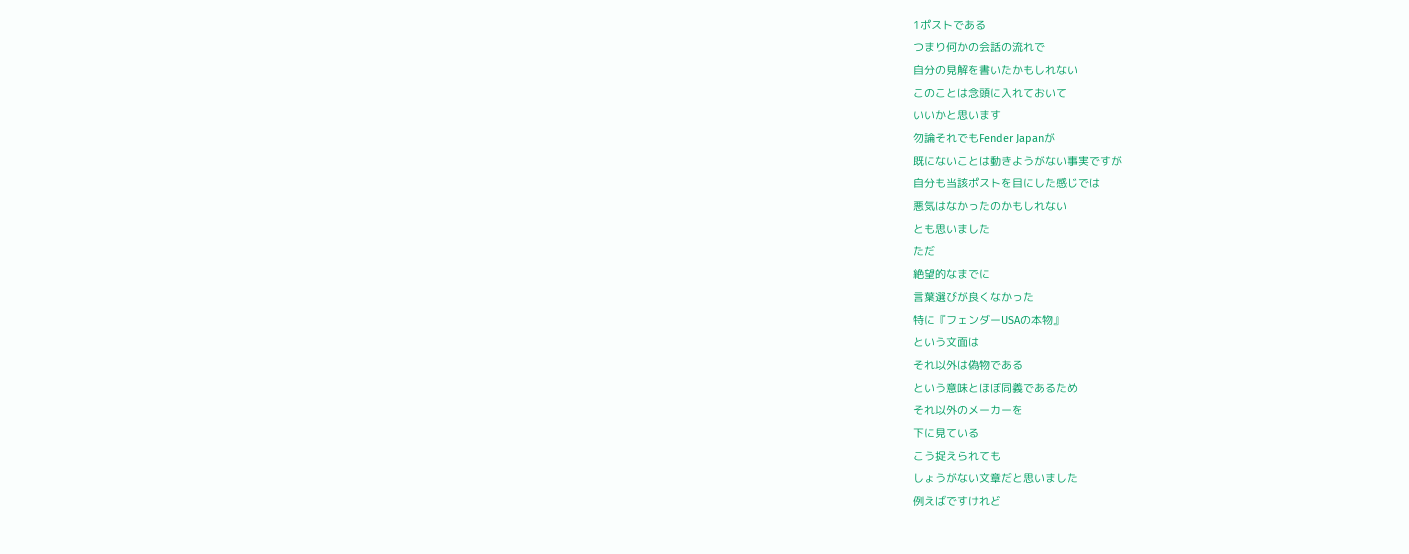1ポストである
つまり何かの会話の流れで
自分の見解を書いたかもしれない
このことは念頭に入れておいて
いいかと思います
勿論それでもFender Japanが
既にないことは動きようがない事実ですが
自分も当該ポストを目にした感じでは
悪気はなかったのかもしれない
とも思いました
ただ
絶望的なまでに
言葉選びが良くなかった
特に『フェンダーUSAの本物』
という文面は
それ以外は偽物である
という意味とほぼ同義であるため
それ以外のメーカーを
下に見ている
こう捉えられても
しょうがない文章だと思いました
例えばですけれど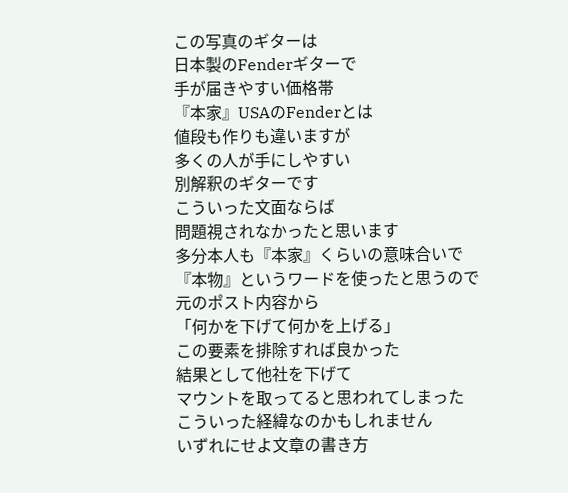この写真のギターは
日本製のFenderギターで
手が届きやすい価格帯
『本家』USAのFenderとは
値段も作りも違いますが
多くの人が手にしやすい
別解釈のギターです
こういった文面ならば
問題視されなかったと思います
多分本人も『本家』くらいの意味合いで
『本物』というワードを使ったと思うので
元のポスト内容から
「何かを下げて何かを上げる」
この要素を排除すれば良かった
結果として他社を下げて
マウントを取ってると思われてしまった
こういった経緯なのかもしれません
いずれにせよ文章の書き方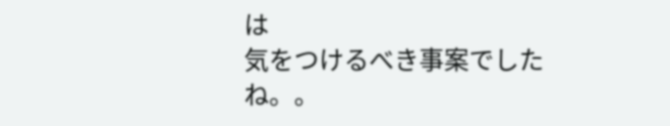は
気をつけるべき事案でしたね。。